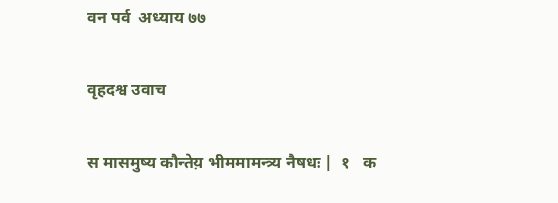वन पर्व  अध्याय ७७

वृहदश्व उवाच

स मासमुष्य कौन्तेय़ भीममामन्त्र्य नैषधः |  १   क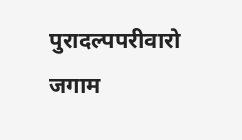पुरादल्पपरीवारो जगाम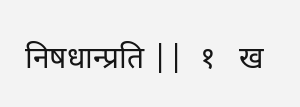निषधान्प्रति ||  १   ख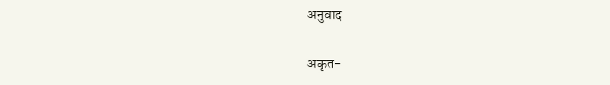अनुवाद

अकृत-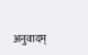अनुवादम्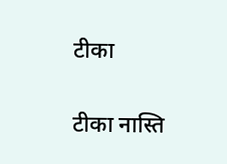टीका

टीका नास्ति